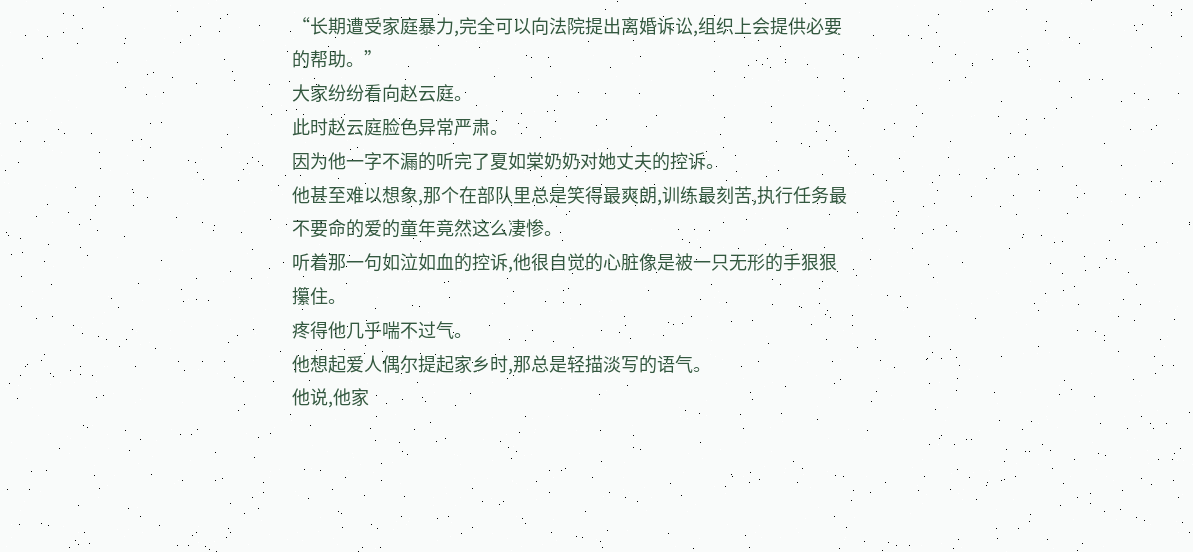“长期遭受家庭暴力,完全可以向法院提出离婚诉讼,组织上会提供必要的帮助。”
大家纷纷看向赵云庭。
此时赵云庭脸色异常严肃。
因为他一字不漏的听完了夏如棠奶奶对她丈夫的控诉。
他甚至难以想象,那个在部队里总是笑得最爽朗,训练最刻苦,执行任务最不要命的爱的童年竟然这么凄惨。
听着那一句如泣如血的控诉,他很自觉的心脏像是被一只无形的手狠狠攥住。
疼得他几乎喘不过气。
他想起爱人偶尔提起家乡时,那总是轻描淡写的语气。
他说,他家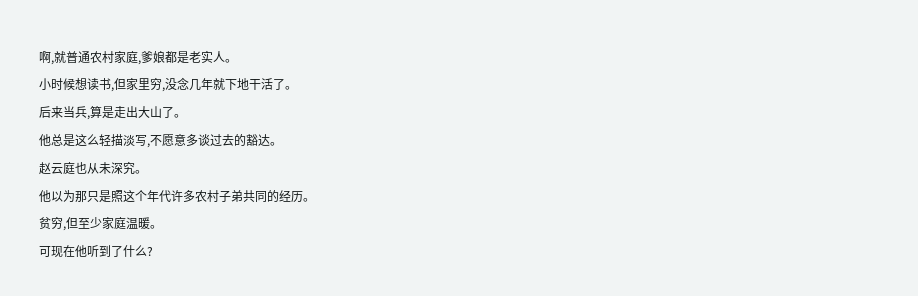啊,就普通农村家庭,爹娘都是老实人。
小时候想读书,但家里穷,没念几年就下地干活了。
后来当兵,算是走出大山了。
他总是这么轻描淡写,不愿意多谈过去的豁达。
赵云庭也从未深究。
他以为那只是照这个年代许多农村子弟共同的经历。
贫穷,但至少家庭温暖。
可现在他听到了什么?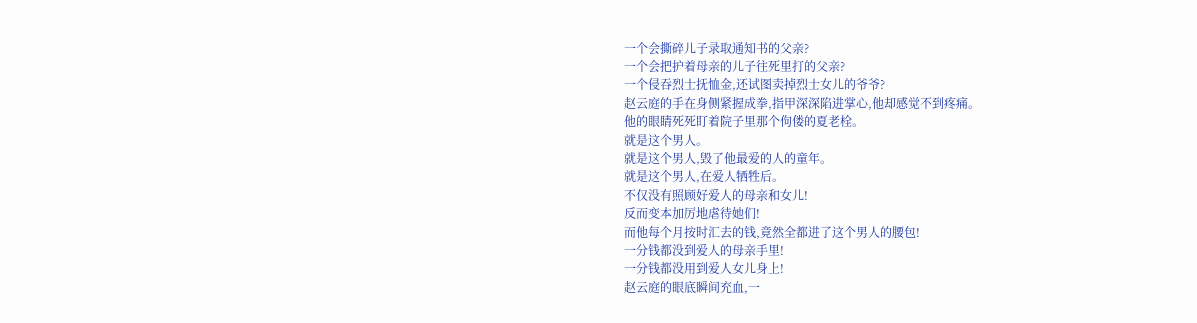一个会撕碎儿子录取通知书的父亲?
一个会把护着母亲的儿子往死里打的父亲?
一个侵吞烈士抚恤金,还试图卖掉烈士女儿的爷爷?
赵云庭的手在身侧紧握成拳,指甲深深陷进掌心,他却感觉不到疼痛。
他的眼睛死死盯着院子里那个佝偻的夏老栓。
就是这个男人。
就是这个男人,毁了他最爱的人的童年。
就是这个男人,在爱人牺牲后。
不仅没有照顾好爱人的母亲和女儿!
反而变本加厉地虐待她们!
而他每个月按时汇去的钱,竟然全都进了这个男人的腰包!
一分钱都没到爱人的母亲手里!
一分钱都没用到爱人女儿身上!
赵云庭的眼底瞬间充血,一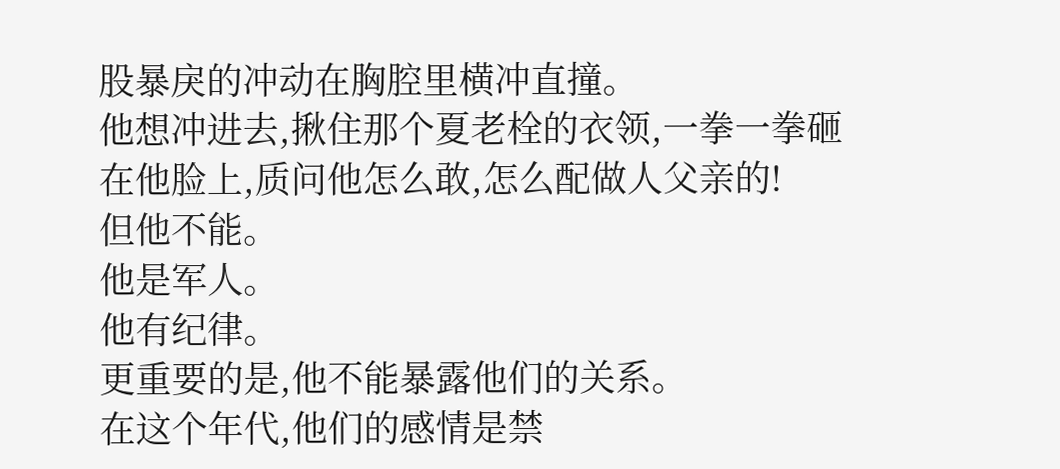股暴戾的冲动在胸腔里横冲直撞。
他想冲进去,揪住那个夏老栓的衣领,一拳一拳砸在他脸上,质问他怎么敢,怎么配做人父亲的!
但他不能。
他是军人。
他有纪律。
更重要的是,他不能暴露他们的关系。
在这个年代,他们的感情是禁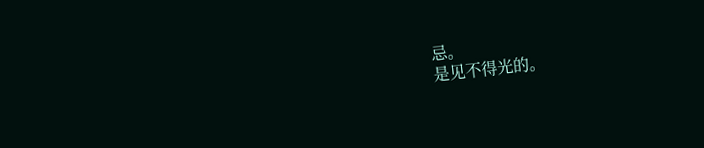忌。
是见不得光的。